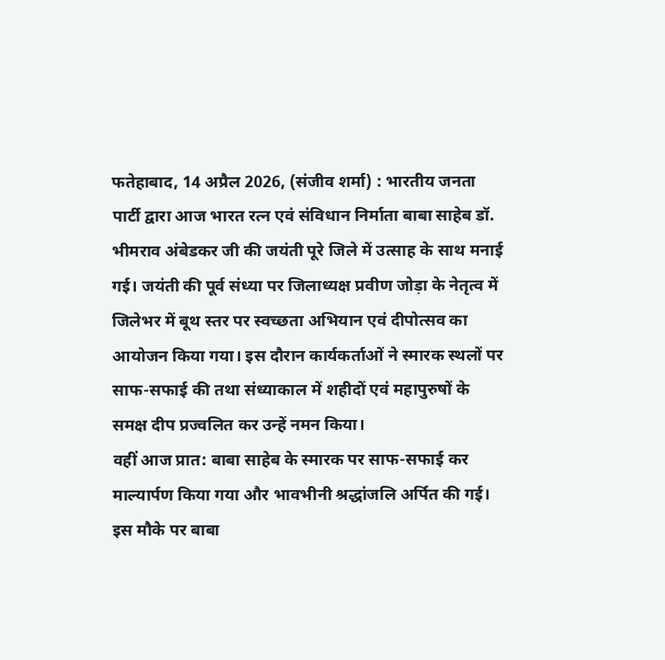फतेहाबाद, 14 अप्रैल 2026, (संजीव शर्मा) : भारतीय जनता पार्टी द्वारा आज भारत रत्न एवं संविधान निर्माता बाबा साहेब डॉ. भीमराव अंबेडकर जी की जयंती पूरे जिले में उत्साह के साथ मनाई गई। जयंती की पूर्व संध्या पर जिलाध्यक्ष प्रवीण जोड़ा के नेतृत्व में जिलेभर में बूथ स्तर पर स्वच्छता अभियान एवं दीपोत्सव का आयोजन किया गया। इस दौरान कार्यकर्ताओं ने स्मारक स्थलों पर साफ-सफाई की तथा संध्याकाल में शहीदों एवं महापुरुषों के समक्ष दीप प्रज्वलित कर उन्हें नमन किया।
वहीं आज प्रात: बाबा साहेब के स्मारक पर साफ-सफाई कर माल्यार्पण किया गया और भावभीनी श्रद्धांजलि अर्पित की गई।
इस मौके पर बाबा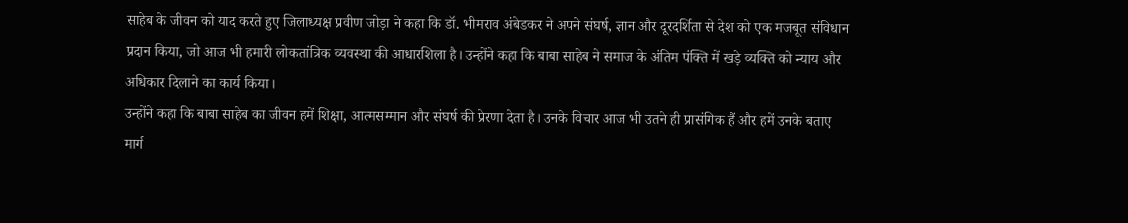साहेब के जीवन को याद करते हुए जिलाध्यक्ष प्रवीण जोड़ा ने कहा कि डॉ. भीमराव अंबेडकर ने अपने संघर्ष, ज्ञान और दूरदर्शिता से देश को एक मजबूत संविधान प्रदान किया, जो आज भी हमारी लोकतांत्रिक व्यवस्था की आधारशिला है। उन्होंने कहा कि बाबा साहेब ने समाज के अंतिम पंक्ति में खड़े व्यक्ति को न्याय और अधिकार दिलाने का कार्य किया।
उन्होंने कहा कि बाबा साहेब का जीवन हमें शिक्षा, आत्मसम्मान और संघर्ष की प्रेरणा देता है। उनके विचार आज भी उतने ही प्रासंगिक हैं और हमें उनके बताए मार्ग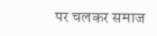पर चलकर समाज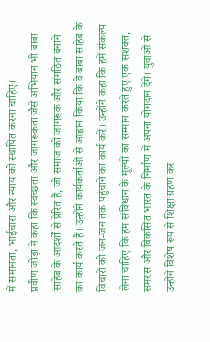में समानता, भाईचारा और न्याय को स्थापित करना चाहिए।
प्रवीण जोड़ा ने कहा कि स्वच्छता और जागरूकता जैसे अभियान भी बाबा साहेब के आदर्शों से प्रेरित हैं, जो समाज को जागरूक और संगठित बनाने का कार्य करते हैं। उन्होंने कार्यकर्ताओं से आह्वान किया कि वे बाबा साहेब के विचारों को जन-जन तक पहुंचाने का कार्य करें। उन्होंने कहा कि हमें संकल्प लेना चाहिए कि हम संविधान के मूल्यों का सम्मान करते हुए एक सशक्त, समरस और विकसित भारत के निर्माण में अपना योगदान देंगे। युवाओं से उन्होंने विशेष रूप से शिक्षा ग्रहण कर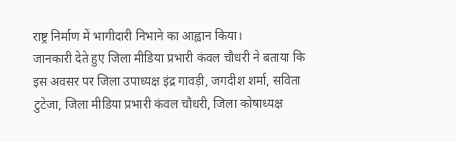राष्ट्र निर्माण में भागीदारी निभाने का आह्वान किया।
जानकारी देते हुए जिला मीडिया प्रभारी कंवल चौधरी ने बताया कि इस अवसर पर जिला उपाध्यक्ष इंद्र गावड़ी, जगदीश शर्मा, सविता टुटेजा, जिला मीडिया प्रभारी कंवल चौधरी, जिला कोषाध्यक्ष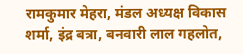रामकुमार मेहरा, मंडल अध्यक्ष विकास शर्मा, इंद्र बत्रा, बनवारी लाल गहलोत,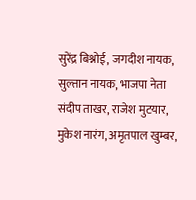सुरेंद्र बिश्नोई, जगदीश नायक, सुल्तान नायक, भाजपा नेता संदीप ताखर, राजेश मुटयार, मुकेश नारंग, अमृतपाल खुम्बर,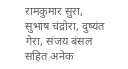रामकुमार सुरा, सुभाष चंद्रोरा, दुष्यंत गेरा, संजय बंसल सहित अनेक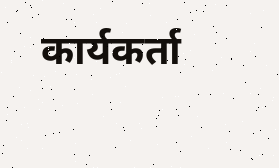कार्यकर्ता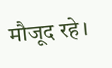मौजूद रहे।